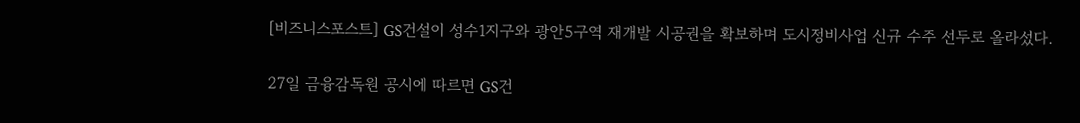[비즈니스포스트] GS건설이 성수1지구와 광안5구역 재개발 시공권을 확보하며 도시정비사업 신규 수주 선두로 올라섰다.

27일 금융감독원 공시에 따르면 GS건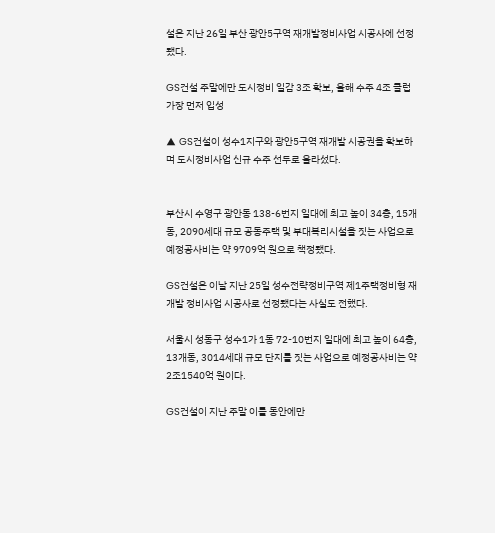설은 지난 26일 부산 광안5구역 재개발정비사업 시공사에 선정됐다.

GS건설 주말에만 도시정비 일감 3조 확보, 올해 수주 4조 클럽 가장 먼저 입성

▲ GS건설이 성수1지구와 광안5구역 재개발 시공권을 확보하며 도시정비사업 신규 수주 선두로 올라섰다.


부산시 수영구 광안동 138-6번지 일대에 최고 높이 34층, 15개동, 2090세대 규모 공동주택 및 부대복리시설을 짓는 사업으로 예정공사비는 약 9709억 원으로 책정됐다.

GS건설은 이날 지난 25일 성수전략정비구역 제1주택정비형 재개발 정비사업 시공사로 선정됐다는 사실도 전했다.

서울시 성동구 성수1가 1동 72-10번지 일대에 최고 높이 64층, 13개동, 3014세대 규모 단지를 짓는 사업으로 예정공사비는 약 2조1540억 원이다.

GS건설이 지난 주말 이틀 동안에만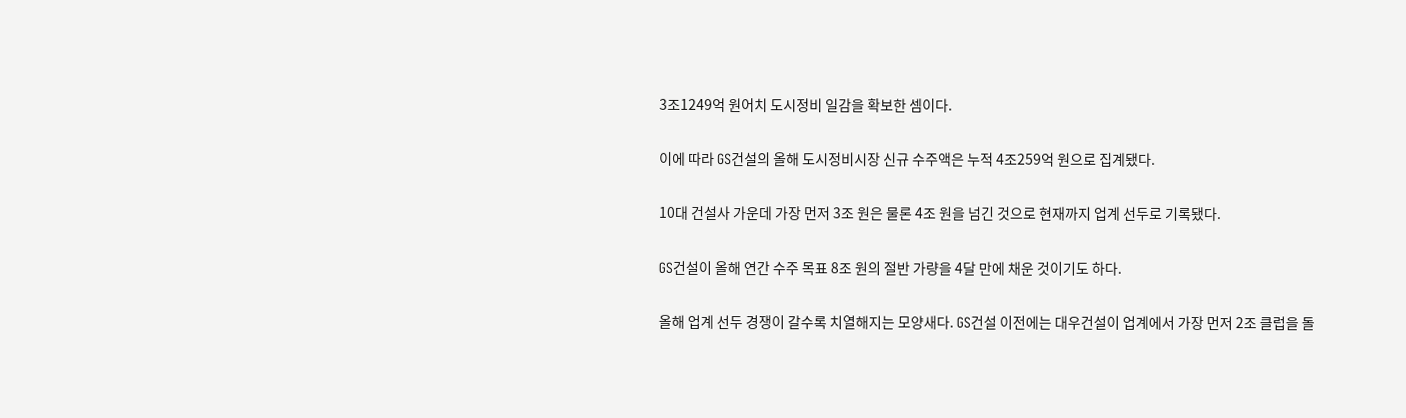3조1249억 원어치 도시정비 일감을 확보한 셈이다.

이에 따라 GS건설의 올해 도시정비시장 신규 수주액은 누적 4조259억 원으로 집계됐다.

10대 건설사 가운데 가장 먼저 3조 원은 물론 4조 원을 넘긴 것으로 현재까지 업계 선두로 기록됐다.

GS건설이 올해 연간 수주 목표 8조 원의 절반 가량을 4달 만에 채운 것이기도 하다.

올해 업계 선두 경쟁이 갈수록 치열해지는 모양새다. GS건설 이전에는 대우건설이 업계에서 가장 먼저 2조 클럽을 돌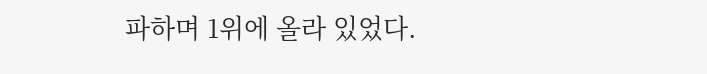파하며 1위에 올라 있었다.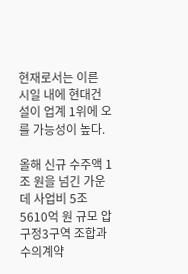현재로서는 이른 시일 내에 현대건설이 업계 1위에 오를 가능성이 높다.

올해 신규 수주액 1조 원을 넘긴 가운데 사업비 5조5610억 원 규모 압구정3구역 조합과 수의계약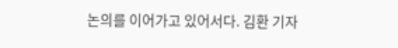논의를 이어가고 있어서다. 김환 기자